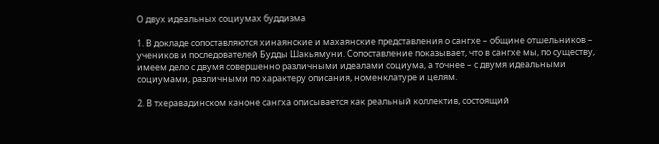О двух идеальных социумах буддизма

1. В докладе сопоставляются хинаянские и махаянские представления о сангхе – общине отшельников – учеников и последователей Будды Шакьямуни. Сопоставление показывает, что в сангхе мы, по существу, имеем дело с двумя совершенно различными идеалами социума, а точнее – с двумя идеальными социумами, различными по характеру описания, номенклатуре и целям.

2. В тхеравадинском каноне сангха описывается как реальный коллектив, состоящий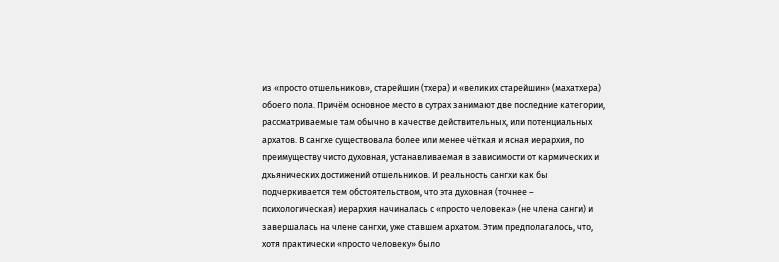из «просто отшельников», старейшин (тхера) и «великих старейшин» (махатхера) обоего пола. Причём основное место в сутрах занимают две последние категории, рассматриваемые там обычно в качестве действительных, или потенциальных архатов. В сангхе существовала более или менее чёткая и ясная иерархия, по преимуществу чисто духовная, устанавливаемая в зависимости от кармических и дхьянических достижений отшельников. И реальность сангхи как бы подчеркивается тем обстоятельством, что эта духовная (точнее – психологическая) иерархия начиналась с «просто человека» (не члена санги) и завершалась на члене сангхи, уже ставшем архатом. Этим предполагалось, что, хотя практически «просто человеку» было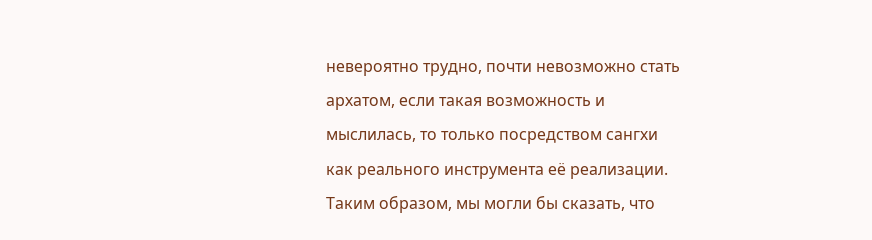невероятно трудно, почти невозможно стать архатом, если такая возможность и мыслилась, то только посредством сангхи как реального инструмента её реализации. Таким образом, мы могли бы сказать, что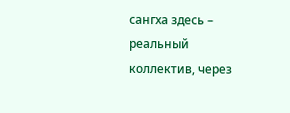сангха здесь – реальный коллектив, через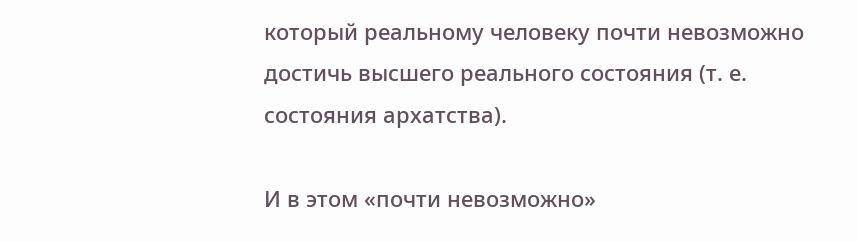который реальному человеку почти невозможно достичь высшего реального состояния (т. е. состояния архатства).

И в этом «почти невозможно»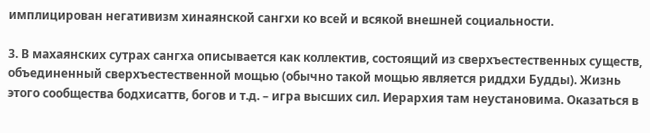имплицирован негативизм хинаянской сангхи ко всей и всякой внешней социальности.

3. В махаянских сутрах сангха описывается как коллектив, состоящий из сверхъестественных существ, объединенный сверхъестественной мощью (обычно такой мощью является риддхи Будды). Жизнь этого сообщества бодхисаттв, богов и т.д. – игра высших сил. Иерархия там неустановима. Оказаться в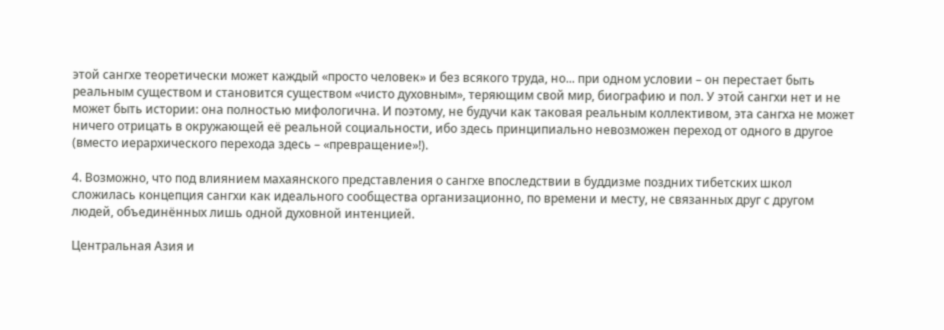этой сангхе теоретически может каждый «просто человек» и без всякого труда, но... при одном условии – он перестает быть реальным существом и становится существом «чисто духовным», теряющим свой мир, биографию и пол. У этой сангхи нет и не может быть истории: она полностью мифологична. И поэтому, не будучи как таковая реальным коллективом, эта сангха не может ничего отрицать в окружающей её реальной социальности, ибо здесь принципиально невозможен переход от одного в другое (вместо иерархического перехода здесь – «превращение»!).

4. Возможно, что под влиянием махаянского представления о сангхе впоследствии в буддизме поздних тибетских школ сложилась концепция сангхи как идеального сообщества организационно, по времени и месту, не связанных друг с другом людей, объединённых лишь одной духовной интенцией.

Центральная Азия и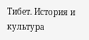Тибет. История и культура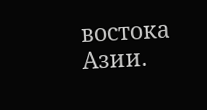востока Азии.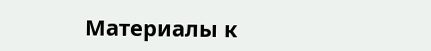Материалы к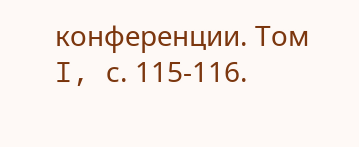конференции. Том I, с. 115-116.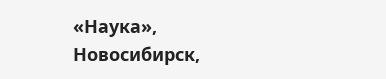«Наука», Новосибирск,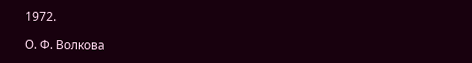1972.

О. Ф. Волкова